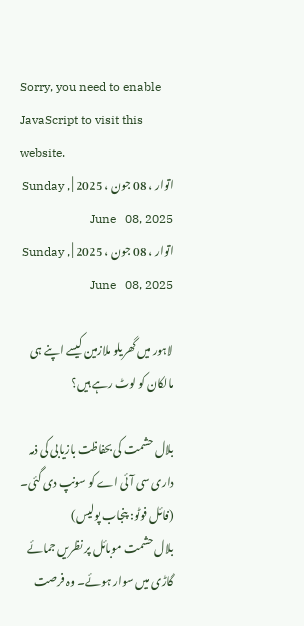Sorry, you need to enable JavaScript to visit this website.
اتوار ، 08 جون ، 2025 | Sunday , June   08, 2025
اتوار ، 08 جون ، 2025 | Sunday , June   08, 2025

لاہور میں گھریلو ملازمین کیسے اپنے ہی مالکان کو لوٹ رہے ہیں؟

بلال حشمت کی بحفاظت بازیابی کی ذمہ داری سی آئی اے کو سونپ دی گئی۔ (فائل فوٹو: پنجاب پولیس)
بلال حشمت موبائل پر نظریں جمائے گاڑی میں سوار ہوئے۔ وہ فرصت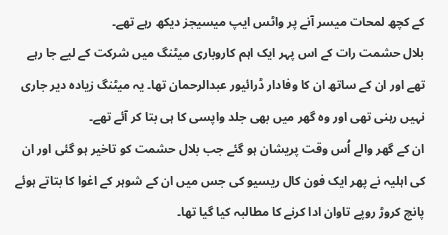کے کچھ لمحات میسر آنے پر واٹس ایپ میسیجز دیکھ رہے تھے۔
بلال حشمت رات کے اس پہر ایک اہم کاروباری میٹنگ میں شرکت کے لیے جا رہے تھے اور ان کے ساتھ ان کا وفادار ڈرائیور عبدالرحمان تھا۔ یہ میٹنگ زیادہ دیر جاری نہیں رہنی تھی اور وہ گھر میں بھی جلد واپسی کا ہی بتا کر آئے تھے۔
ان کے گھر والے اُس وقت پریشان ہو گئے جب بلال حشمت کو تاخیر ہو گئی اور ان کی اہلیہ نے پھر ایک فون کال ریسیو کی جس میں ان کے شوہر کے اغوا کا بتاتے ہوئے پانچ کروڑ روپے تاوان ادا کرنے کا مطالبہ کیا گیا تھا۔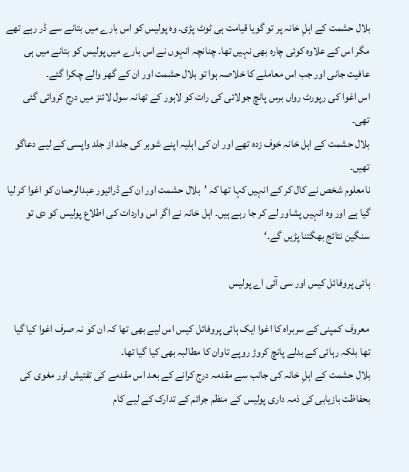بلال حشمت کے اہلِ خانہ پر تو گویا قیامت ہی ٹوٹ پڑی۔ وہ پولیس کو اس بارے میں بتانے سے ڈر رہے تھے مگر اس کے علاوہ کوئی چارہ بھی نہیں تھا۔ چنانچہ انہوں نے اس بارے میں پولیس کو بتانے میں ہی عافیت جانی اور جب اس معاملے کا خلاصہ ہوا تو بلال حشمت اور ان کے گھر والے چکرا گئے۔
اس اغوا کی رپورٹ رواں برس پانچ جولائی کی رات کو لاہور کے تھانہ سول لائنز میں درج کروائی گئی تھی۔
بلال حشمت کے اہل خانہ خوف زدہ تھے اور ان کی اہلیہ اپنے شوہر کی جلد از جلد واپسی کے لیے دعاگو تھیں۔
نامعلوم شخص نے کال کر کے انہیں کہا تھا کہ ’بلال حشمت اور ان کے ڈرائیور عبدالرحمان کو اغوا کر لیا گیا ہے اور وہ انہیں پشاور لے کر جا رہے ہیں۔ اہل خانہ نے اگر اس واردات کی اطلاع پولیس کو دی تو سنگین نتائج بھگتنا پڑیں گے۔‘

ہائی پروفائل کیس اور سی آئی اے پولیس

معروف کمپنی کے سربراہ کا اغوا ایک ہائی پروفائل کیس اس لیے بھی تھا کہ ان کو نہ صرف اغوا کیا گیا تھا بلکہ رہائی کے بدلے پانچ کروڑ روپے تاوان کا مطالبہ بھی کیا گیا تھا۔
بلال حشمت کے اہلِ خانہ کی جانب سے مقدمہ درج کرانے کے بعد اس مقدمے کی تفتیش اور مغوی کی بحفاظت بازیابی کی ذمہ داری پولیس کے منظم جرائم کے تدارک کے لیے کام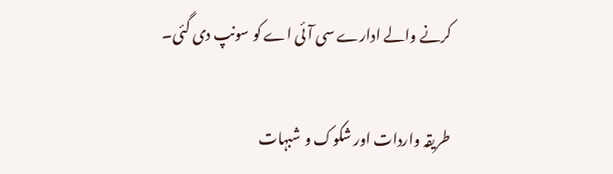کرنے والے ادارے سی آئی اے کو سونپ دی گئی۔

طریقہ واردات اور شکوک و شبہات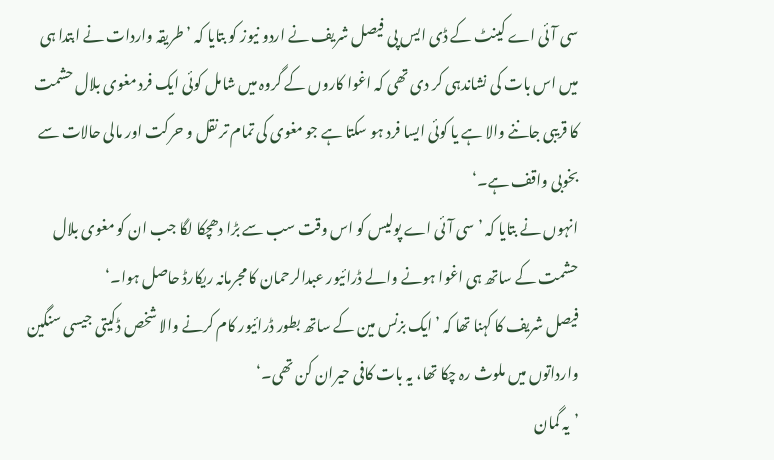سی آئی اے کینٹ کے ڈی ایس پی فیصل شریف نے اردو نیوز کو بتایا کہ ’طریقہ واردات نے ابتدا ہی میں اس بات کی نشاندہی کر دی تھی کہ اغوا کاروں کے گروہ میں شامل کوئی ایک فرد مغوی بلال حشمت کا قریبی جاننے والا ہے یا کوئی ایسا فرد ہو سکتا ہے جو مغوی کی تمام تر نقل و حرکت اور مالی حالات سے بخوبی واقف ہے۔‘
انہوں نے بتایا کہ ’سی آئی اے پولیس کو اس وقت سب سے بڑا دھچکا لگا جب ان کو مغوی بلال حشمت کے ساتھ ہی اغوا ہونے والے ڈرائیور عبدالرحمان کا مجرمانہ ریکارڈ حاصل ہوا۔‘
فیصل شریف کا کہنا تھا کہ ’ایک بزنس مین کے ساتھ بطور ڈرائیور کام کرنے والا شخص ڈکیتی جیسی سنگین وارداتوں میں ملوث رہ چکا تھا، یہ بات کافی حیران کن تھی۔‘
’یہ گمان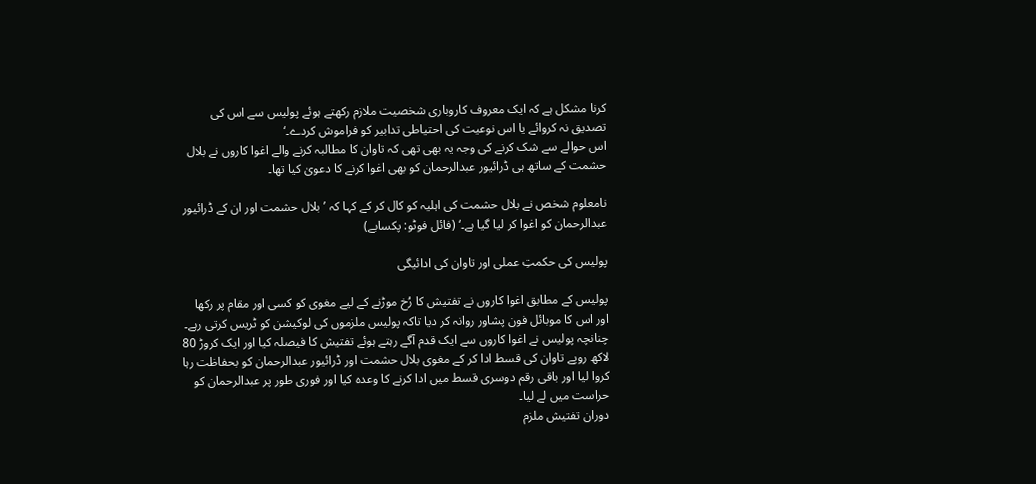کرنا مشکل ہے کہ ایک معروف کاروباری شخصیت ملازم رکھتے ہوئے پولیس سے اس کی تصدیق نہ کروائے یا اس نوعیت کی احتیاطی تدابیر کو فراموش کردے۔‘
اس حوالے سے شک کرنے کی وجہ یہ بھی تھی کہ تاوان کا مطالبہ کرنے والے اغوا کاروں نے بلال حشمت کے ساتھ ہی ڈرائیور عبدالرحمان کو بھی اغوا کرنے کا دعویٰ کیا تھا۔

نامعلوم شخص نے بلال حشمت کی اہلیہ کو کال کر کے کہا کہ ’بلال حشمت اور ان کے ڈرائیور عبدالرحمان کو اغوا کر لیا گیا ہے۔‘ (فائل فوٹو: پکسابے)

پولیس کی حکمتِ عملی اور تاوان کی ادائیگی

پولیس کے مطابق اغوا کاروں نے تفتیش کا رُخ موڑنے کے لیے مغوی کو کسی اور مقام پر رکھا اور اس کا موبائل فون پشاور روانہ کر دیا تاکہ پولیس ملزموں کی لوکیشن کو ٹریس کرتی رہے۔
چنانچہ پولیس نے اغوا کاروں سے ایک قدم آگے رہتے ہوئے تفتیش کا فیصلہ کیا اور ایک کروڑ 80 لاکھ روپے تاوان کی قسط ادا کر کے مغوی بلال حشمت اور ڈرائیور عبدالرحمان کو بحفاظت رہا کروا لیا اور باقی رقم دوسری قسط میں ادا کرنے کا وعدہ کیا اور فوری طور پر عبدالرحمان کو حراست میں لے لیا۔
دوران تفتیش ملزم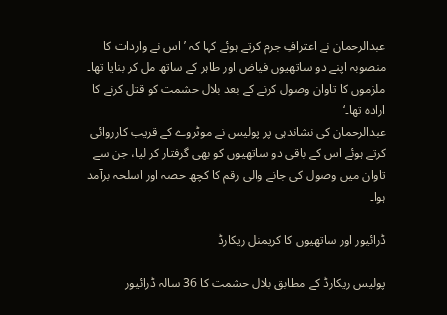عبدالرحمان نے اعترافِ جرم کرتے ہوئے کہا کہ ’اس نے واردات کا منصوبہ اپنے دو ساتھیوں فیاض اور طاہر کے ساتھ مل کر بنایا تھا۔ ملزموں کا تاوان وصول کرنے کے بعد بلال حشمت کو قتل کرنے کا ارادہ تھا۔‘
عبدالرحمان کی نشاندہی پر پولیس نے موٹروے کے قریب کارروائی کرتے ہوئے اس کے باقی دو ساتھیوں کو بھی گرفتار کر لیا، جن سے تاوان میں وصول کی جانے والی رقم کا کچھ حصہ اور اسلحہ برآمد ہوا۔

ڈرائیور اور ساتھیوں کا کریمنل ریکارڈ

پولیس ریکارڈ کے مطابق بلال حشمت کا 36 سالہ ڈرائیور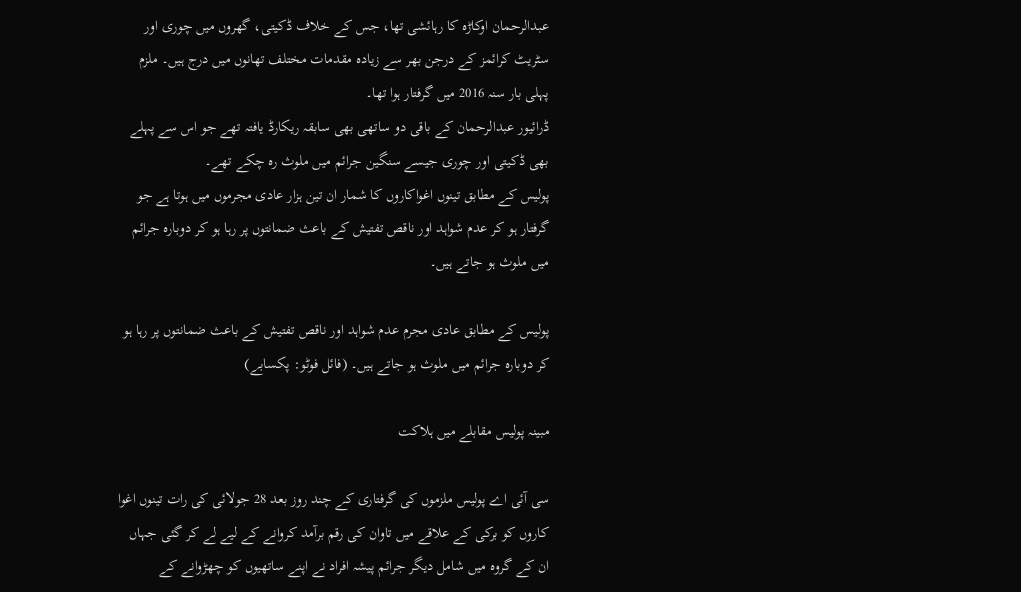عبدالرحمان اوکاڑہ کا رہائشی تھا، جس کے خلاف ڈکیتی، گھروں میں چوری اور سٹریٹ کرائمز کے درجن بھر سے زیادہ مقدمات مختلف تھانوں میں درج ہیں۔ ملزم پہلی بار سنہ 2016 میں گرفتار ہوا تھا۔
ڈرائیور عبدالرحمان کے باقی دو ساتھی بھی سابقہ ریکارڈ یافتہ تھے جو اس سے پہلے بھی ڈکیتی اور چوری جیسے سنگین جرائم میں ملوث رہ چکے تھے۔
پولیس کے مطابق تینوں اغواکاروں کا شمار ان تین ہزار عادی مجرموں میں ہوتا ہے جو گرفتار ہو کر عدم شواہد اور ناقص تفتیش کے باعث ضمانتوں پر رہا ہو کر دوبارہ جرائم میں ملوث ہو جاتے ہیں۔

پولیس کے مطابق عادی مجرم عدم شواہد اور ناقص تفتیش کے باعث ضمانتوں پر رہا ہو کر دوبارہ جرائم میں ملوث ہو جاتے ہیں۔ (فائل فوٹو: پکسابے)

مبینہ پولیس مقابلے میں ہلاکت

سی آئی اے پولیس ملزموں کی گرفتاری کے چند روز بعد 28 جولائی کی رات تینوں اغوا کاروں کو برکی کے علاقے میں تاوان کی رقم برآمد کروانے کے لیے لے کر گئی جہاں ان کے گروہ میں شامل دیگر جرائم پیشہ افراد نے اپنے ساتھیوں کو چھڑوانے کے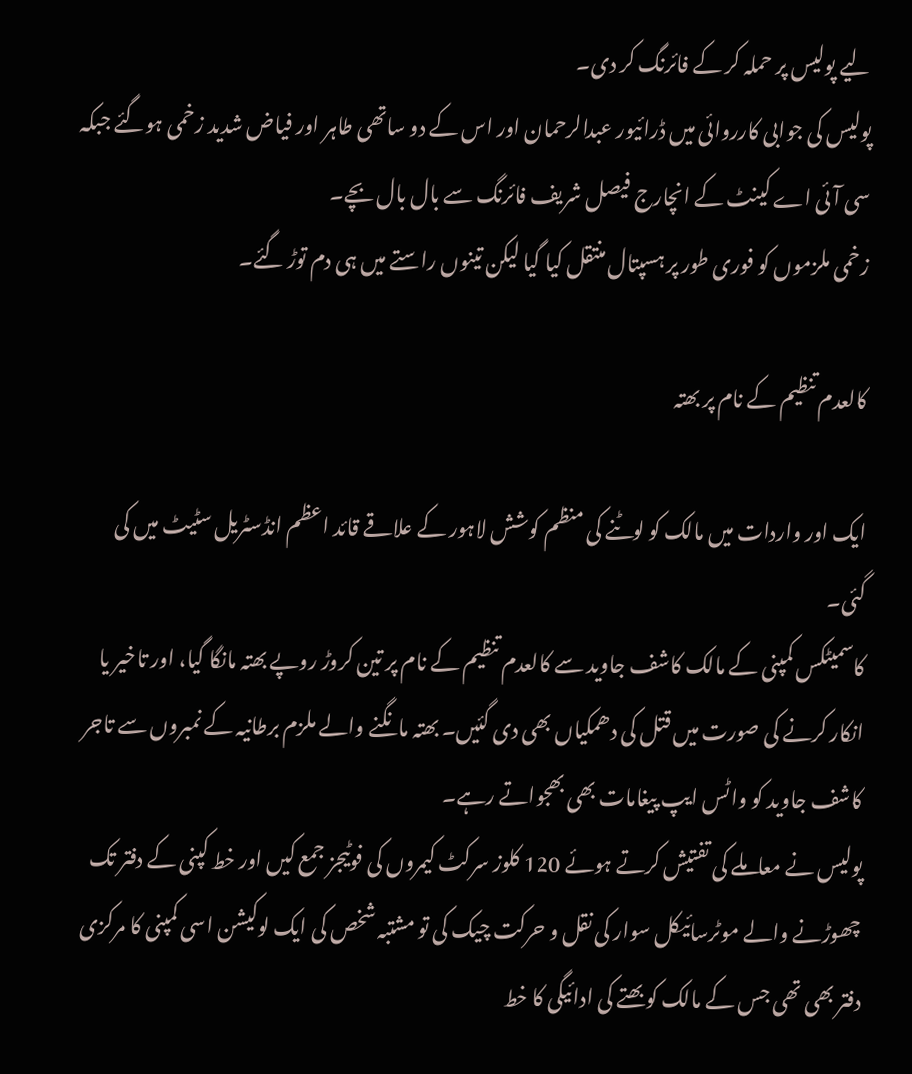لیے پولیس پر حملہ کر کے فائرنگ کر دی۔
پولیس کی جوابی کارروائی میں ڈرائیور عبدالرحمان اور اس کے دو ساتھی طاہر اور فیاض شدید زخمی ہوگئے جبکہ سی آئی اے کینٹ کے انچارج فیصل شریف فائرنگ سے بال بال بچے۔
زخمی ملزموں کو فوری طور پر ہسپتال منتقل کیا گیا لیکن تینوں راستے میں ہی دم توڑ گئے۔

کالعدم تنظیم کے نام پر بھتہ

ایک اور واردات میں مالک کو لوٹنے کی منظم کوشش لاہور کے علاقے قائد اعظم انڈسٹریل سٹیٹ میں کی گئی۔
کاسمیٹکس کمپنی کے مالک کاشف جاوید سے کالعدم تنظیم کے نام پر تین کروڑ روپے بھتہ مانگا گیا، اور تاخیر یا انکار کرنے کی صورت میں قتل کی دھمکیاں بھی دی گئیں۔ بھتہ مانگنے والے ملزم برطانیہ کے نمبروں سے تاجر کاشف جاوید کو واٹس ایپ پیغامات بھی بھجواتے رہے۔
پولیس نے معاملے کی تفتیش کرتے ہوئے 120 کلوز سرکٹ کیمروں کی فوٹیجز جمع کیں اور خط کپنی کے دفتر تک چھوڑنے والے موٹرسائیکل سوار کی نقل و حرکت چیک کی تو مشتبہ شخص کی ایک لوکیشن اسی کمپنی کا مرکزی دفتر بھی تھی جس کے مالک کو بھتے کی ادائیگی کا خط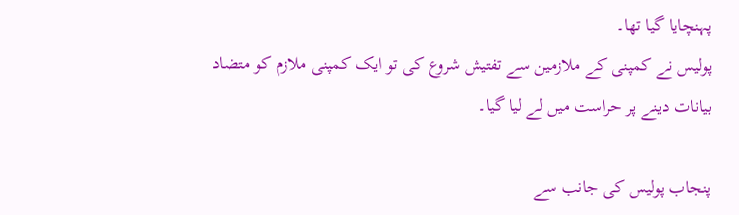پہنچایا گیا تھا۔
پولیس نے کمپنی کے ملازمین سے تفتیش شروع کی تو ایک کمپنی ملازم کو متضاد بیانات دینے پر حراست میں لے لیا گیا۔

پنجاب پولیس کی جانب سے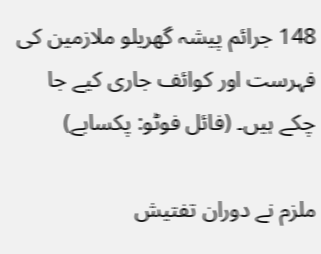148 جرائم پیشہ گھریلو ملازمین کی فہرست اور کوائف جاری کیے جا چکے ہیں۔ (فائل فوٹو: پکسابے)

ملزم نے دوران تفتیش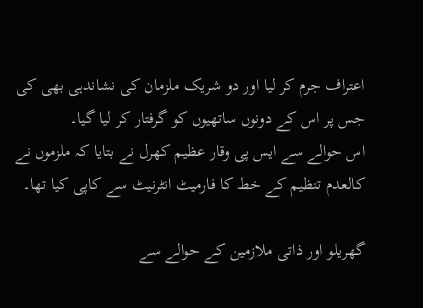اعتراف جرم کر لیا اور دو شریک ملزمان کی نشاندہی بھی کی جس پر اس کے دونوں ساتھیوں کو گرفتار کر لیا گیا۔
اس حوالے سے ایس پی وقار عظیم کھرل نے بتایا کہ ملزموں نے کالعدم تنظیم کے خط کا فارمیٹ انٹرنیٹ سے کاپی کیا تھا۔

گھریلو اور ذاتی ملازمین کے حوالے سے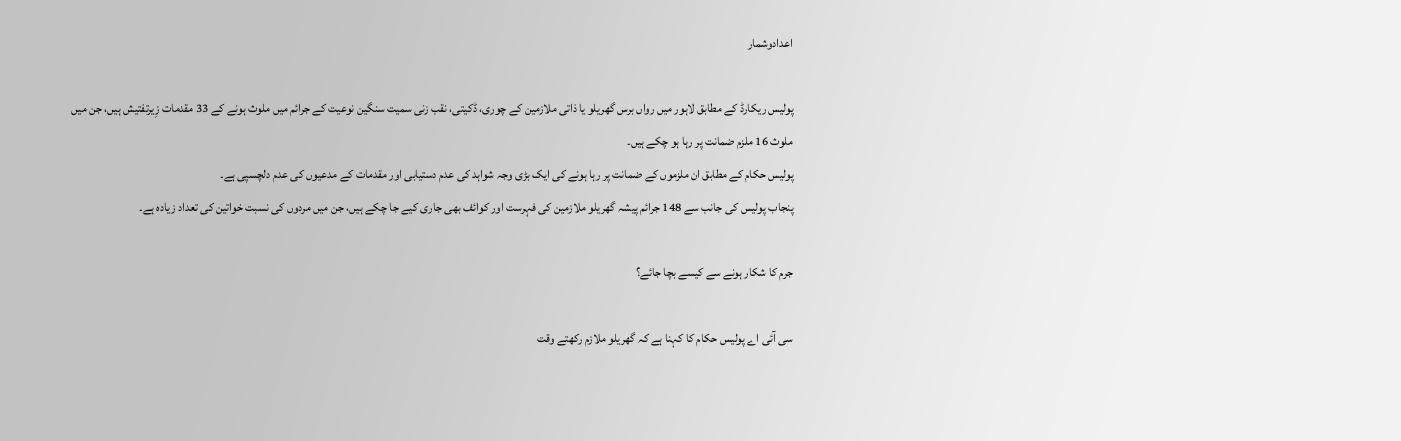اعدادوشمار

پولیس ریکارڈ کے مطابق لاہور میں رواں برس گھریلو یا ذاتی ملازمین کے چوری، ڈکیتی، نقب زنی سمیت سنگین نوعیت کے جرائم میں ملوث ہونے کے 33 مقدمات زِیرتفتیش ہیں، جن میں ملوث 16 ملزم ضمانت پر رہا ہو چکے ہیں۔
پولیس حکام کے مطابق ان ملزموں کے ضمانت پر رہا ہونے کی ایک بڑی وجہ شواہد کی عدم دستیابی اور مقدمات کے مدعیوں کی عدم دلچسپی ہے۔
پنجاب پولیس کی جانب سے 148 جرائم پیشہ گھریلو ملازمین کی فہرست اور کوائف بھی جاری کیے جا چکے ہیں، جن میں مردوں کی نسبت خواتین کی تعداد زیادہ ہے۔

جرم کا شکار ہونے سے کیسے بچا جائے؟

سی آئی اے پولیس حکام کا کہنا ہے کہ گھریلو ملازم رکھتے وقت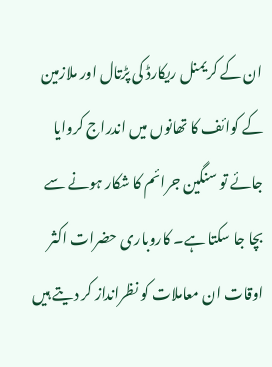ان کے کریمنل ریکارڈ کی پڑتال اور ملازمین کے کوائف کا تھانوں میں اندراج کروایا جائے تو سنگین جرائم کا شکار ہونے سے بچا جا سکتا ہے۔ کاروباری حضرات اکثر اوقات ان معاملات کو نظرانداز کر دیتے ہیں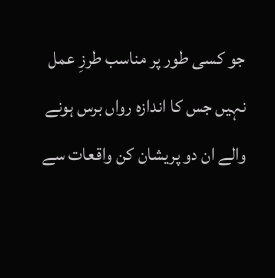جو کسی طور پر مناسب طرزِ عمل نہیں جس کا اندازہ رواں برس ہونے والے ان دو پریشان کن واقعات سے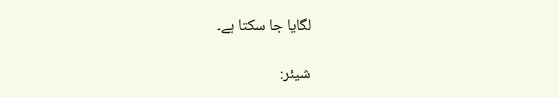لگایا جا سکتا ہے۔

شیئر: